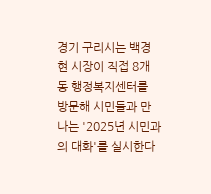경기 구리시는 백경현 시장이 직접 8개 동 행정복지센터를 방문해 시민들과 만나는 '2025년 시민과의 대화'를 실시한다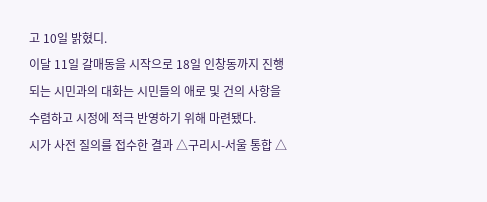고 10일 밝혔디.
이달 11일 갈매동을 시작으로 18일 인창동까지 진행되는 시민과의 대화는 시민들의 애로 및 건의 사항을 수렴하고 시정에 적극 반영하기 위해 마련됐다.
시가 사전 질의를 접수한 결과 △구리시-서울 통합 △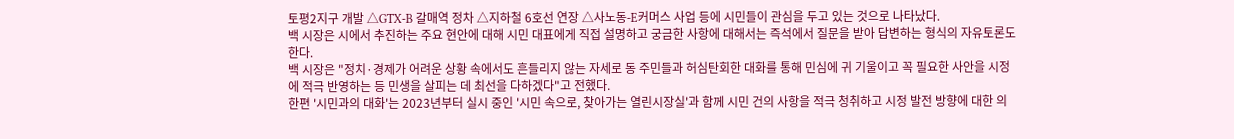토평2지구 개발 △GTX-B 갈매역 정차 △지하철 6호선 연장 △사노동-E커머스 사업 등에 시민들이 관심을 두고 있는 것으로 나타났다.
백 시장은 시에서 추진하는 주요 현안에 대해 시민 대표에게 직접 설명하고 궁금한 사항에 대해서는 즉석에서 질문을 받아 답변하는 형식의 자유토론도 한다.
백 시장은 "정치·경제가 어려운 상황 속에서도 흔들리지 않는 자세로 동 주민들과 허심탄회한 대화를 통해 민심에 귀 기울이고 꼭 필요한 사안을 시정에 적극 반영하는 등 민생을 살피는 데 최선을 다하겠다"고 전했다.
한편 '시민과의 대화'는 2023년부터 실시 중인 '시민 속으로, 찾아가는 열린시장실'과 함께 시민 건의 사항을 적극 청취하고 시정 발전 방향에 대한 의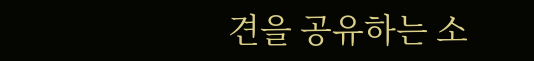견을 공유하는 소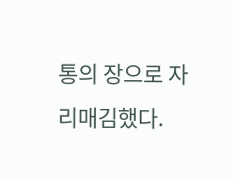통의 장으로 자리매김했다.